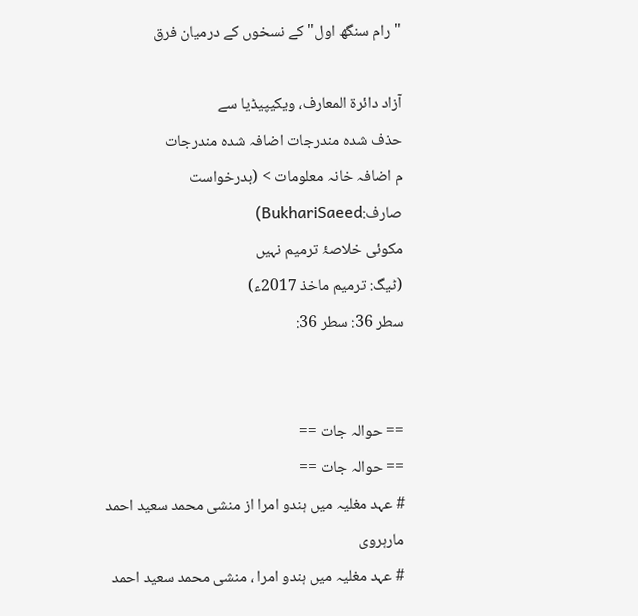"رام سنگھ اول" کے نسخوں کے درمیان فرق

آزاد دائرۃ المعارف، ویکیپیڈیا سے
حذف شدہ مندرجات اضافہ شدہ مندرجات
م اضافہ خانہ معلومات > (بدرخواست صارف:BukhariSaeed)
مکوئی خلاصۂ ترمیم نہیں
(ٹیگ: ترمیم ماخذ 2017ء)
سطر 36: سطر 36:


== حوالہ جات ==
== حوالہ جات ==
# عہد مغلیہ میں ہندو امرا از منشی محمد سعید احمد مارہروی
# عہد مغلیہ میں ہندو امرا ، منشی محمد سعید احمد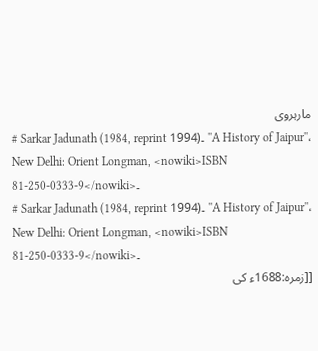مارہروی
# Sarkar Jadunath (1984, reprint 1994)۔ ''A History of Jaipur''، New Delhi: Orient Longman, <nowiki>ISBN 81-250-0333-9</nowiki>۔
# Sarkar Jadunath (1984, reprint 1994)۔ ''A History of Jaipur''، New Delhi: Orient Longman, <nowiki>ISBN 81-250-0333-9</nowiki>۔
[[زمرہ:1688ء کی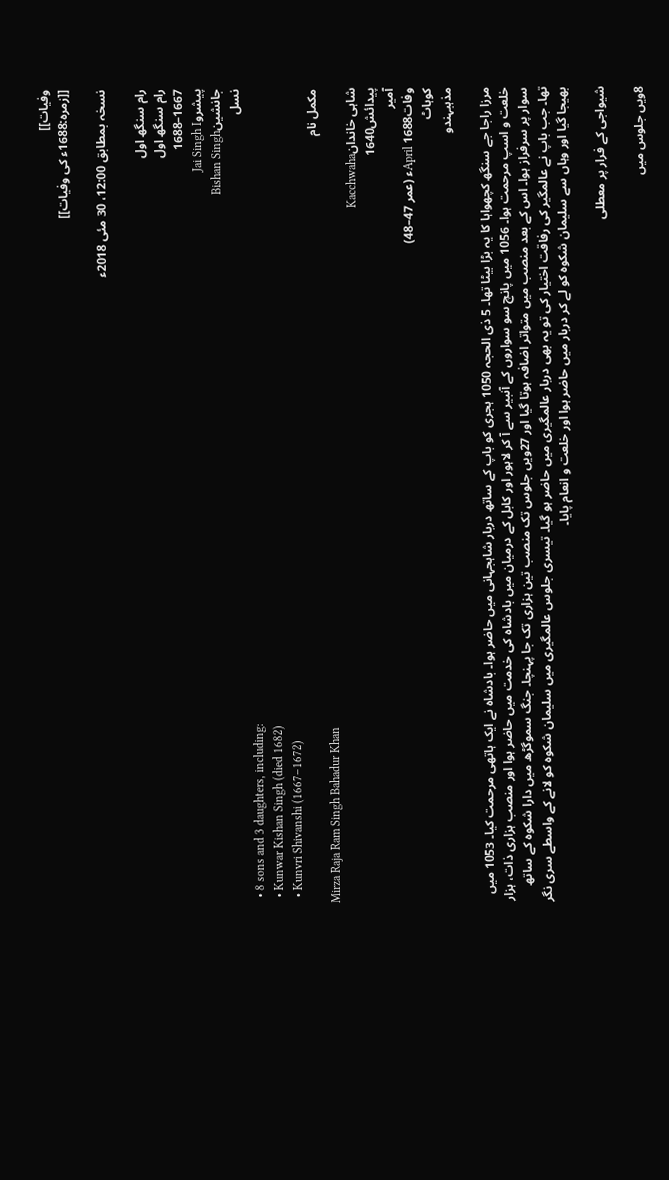وفیات]]
[[زمرہ:1688ء کی وفیات]]

نسخہ بمطابق 12:00، 30 مئی 2018ء

رام سنگھ اول
رام سنگھ اول
1667–1688
پیشروJai Singh I
جانشینBishan Singh
نسل
  • 8 sons and 3 daughters, including:
  • Kunwar Kishan Singh (died 1682)
  • Kunvri Shivanshi (1667–1672)
مکمل نام
Mirza Raja Ram Singh Bahadur Khan
شاہی خاندانKacchwaha
پیدائش1640
آمیر
وفاتApril 1688ء (عمر 47–48)
کوہاٹ
مذہبہندو

مرزا راجا جے سنگھ کچھواہا کا یہ بڑا بیٹا تھا۔ 5 ذی الحجہ 1050 ہجری کو باپ کے ساتھ دربار شاہجہانی میں حاضر ہوا۔ بادشاہ نے ایک ہاتھی مرحمت کیا۔ 1053 میں خلعت و اسپ مرحمت ہوا۔ 1056 میں پانچ سو سواروں کے آنبیر سے آ کر لاہور اور کابل کے درمیان میں بادشاہ کی خدمت میں حاضر ہوا اور منصب ہزاری ذات، ہزار سوار پر سرفراز ہوا۔ اس کے بعد منصب میں متواتر اضافہ ہوتا گیا اور 27ویں جلوس تک منصب تین ہزاری تک جا پہنچا۔ جنگ سموگڑھ میں دارا شکوہ کے ساتھ تھا۔ جب باپ نے عالمگیر کی رفاقت اختیار کی تو یہ بھی دربار عالمگیری میں حاضر ہو گیا۔ تیسری جلوس عالمگیری میں سلیمان شکوہ کو لانے کے واسطے سری نگر بھیجا گیا اور وہاں سے سلیمان شکوہ کو لے کر دربار میں حاضر ہوا اور خلعت و انعام پایا۔

شیواجی کے فرار پر معطلی

8ویں جلوس میں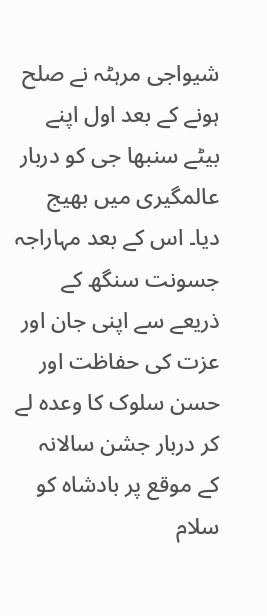شیواجی مرہٹہ نے صلح ہونے کے بعد اول اپنے بیٹے سنبھا جی کو دربار عالمگیری میں بھیج دیا۔ اس کے بعد مہاراجہ جسونت سنگھ کے ذریعے سے اپنی جان اور عزت کی حفاظت اور حسن سلوک کا وعدہ لے کر دربار جشن سالانہ کے موقع پر بادشاہ کو سلام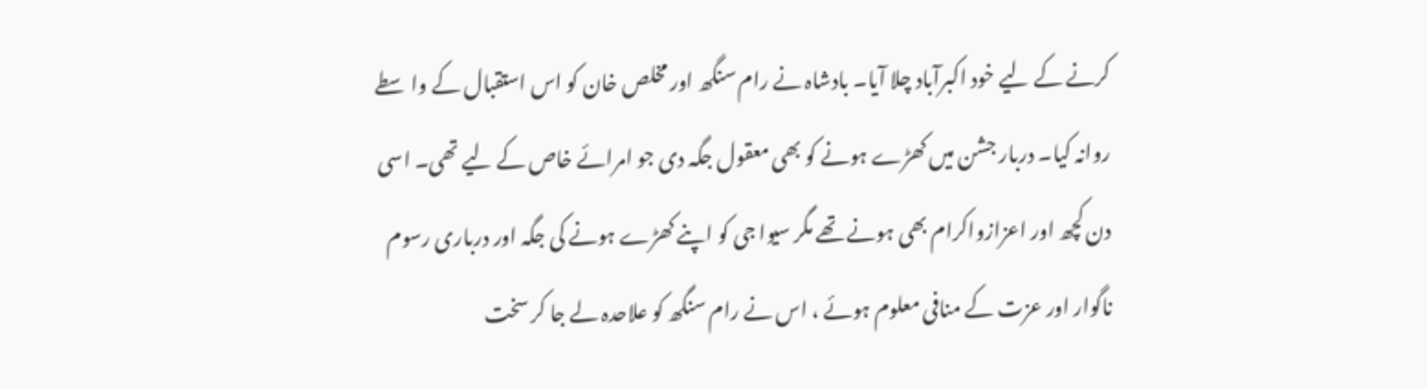کرنے کے لیے خود اکبرآباد چلا آیا۔ بادشاہ نے رام سنگھ اور مخلص خان کو اس استقبال کے واسطے روانہ کیا۔ دربار جشن میں کھڑے ہونے کو بھی معقول جگہ دی جو امرائے خاص کے لیے تھی۔ اسی دن کچھ اور اعزازواکرام بھی ہونے تھے مگر سیوا جی کو اپنے کھڑے ہونے کی جگہ اور درباری رسوم ناگوار اور عزت کے منافی معلوم ہوئے ، اس نے رام سنگھ کو علاحدہ لے جا کر سخت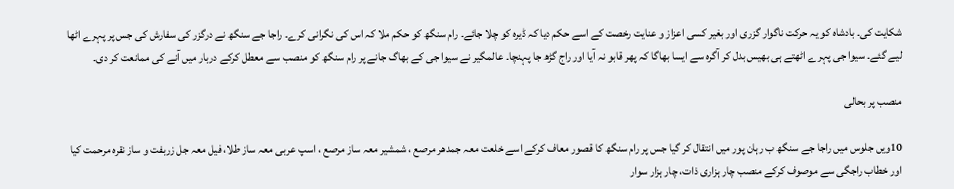شکایت کی۔ بادشاہ کو یہ حرکت ناگوار گزری اور بغیر کسی اعزاز و عنایت رخصت کے اسے حکم دیا کہ ڈیرہ کو چلا جائے۔ رام سنگھ کو حکم ملا کہ اس کی نگرانی کرے۔ راجا جے سنگھ نے درگزر کی سفارش کی جس پر پہرے اٹھا لیے گئے۔ سیوا جی پہرے اٹھتے ہی بھیس بدل کر آگرہ سے ایسا بھاگا کہ پھر قابو نہ آیا اور راج گڑھ جا پہنچا۔ عالمگیر نے سیوا جی کے بھاگ جانے پر رام سنگھ کو منصب سے معطل کرکے دربار میں آنے کی ممانعت کر دی۔

منصب پر بحالی

10ویں جلوس میں راجا جے سنگھ ب رہان پور میں انتقال کر گیا جس پر رام سنگھ کا قصور معاف کرکے اسے خلعت معہ جمدھر مرصع ، شمشیر معہ ساز مرصع ، اسپ عربی معہ ساز طلا، فیل معہ جل زربفت و ساز نقرہ مرحمت کیا اور خطاب راجگی سے موصوف کرکے منصب چار ہزاری ذات، چار ہزار سوار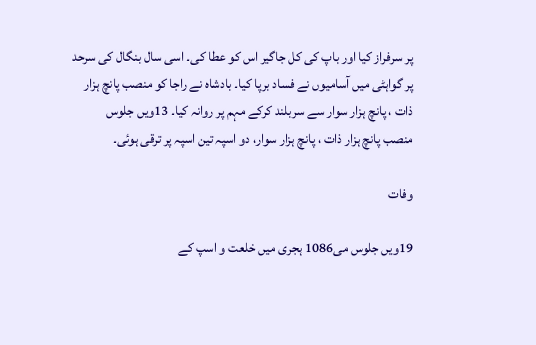پر سرفراز کیا اور باپ کی کل جاگیر اس کو عطا کی۔ اسی سال بنگال کی سرحد پر گواہٹی میں آسامیوں نے فساد برپا کیا۔ بادشاہ نے راجا کو منصب پانچ ہزار ذات ، پانچ ہزار سوار سے سربلند کرکے مہم پر روانہ کیا۔ 13ویں جلوس  منصب پانچ ہزار ذات ، پانچ ہزار سوار، دو اسپہ تین اسپہ پر ترقی ہوئی۔

وفات

19ویں جلوس می1086 ہجری میں خلعت و اسپ کے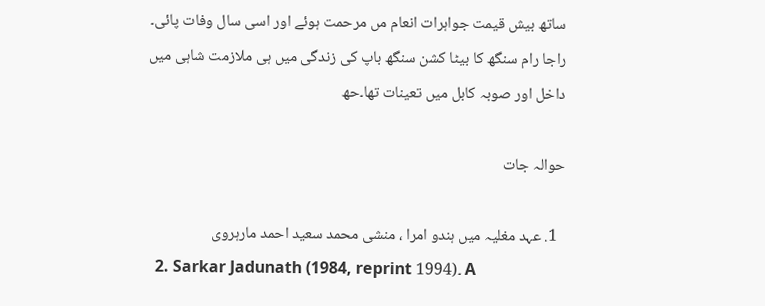ساتھ بیش قیمت جواہرات انعام مں مرحمت ہوئے اور اسی سال وفات پائی۔ راجا رام سنگھ کا بیٹا کشن سنگھ باپ کی زندگی میں ہی ملازمت شاہی میں داخل اور صوبہ کابل میں تعینات تھا۔حھ

حوالہ جات

  1. عہد مغلیہ میں ہندو امرا ، منشی محمد سعید احمد مارہروی
  2. Sarkar Jadunath (1984, reprint 1994)۔ A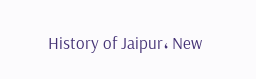History of Jaipur، New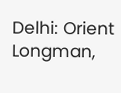Delhi: Orient Longman,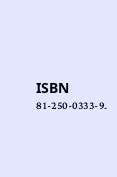ISBN 81-250-0333-9۔